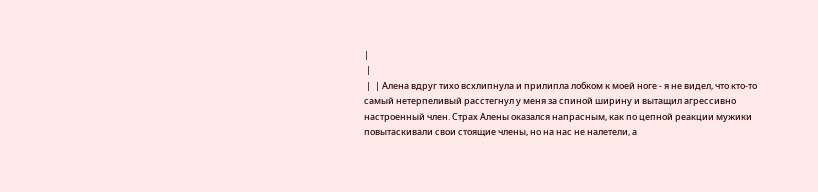|
 |
 |  | Алена вдруг тихо всхлипнула и прилипла лобком к моей ноге - я не видел, что кто-то самый нетерпеливый расстегнул у меня за спиной ширину и вытащил агрессивно настроенный член. Страх Алены оказался напрасным, как по цепной реакции мужики повытаскивали свои стоящие члены, но на нас не налетели, а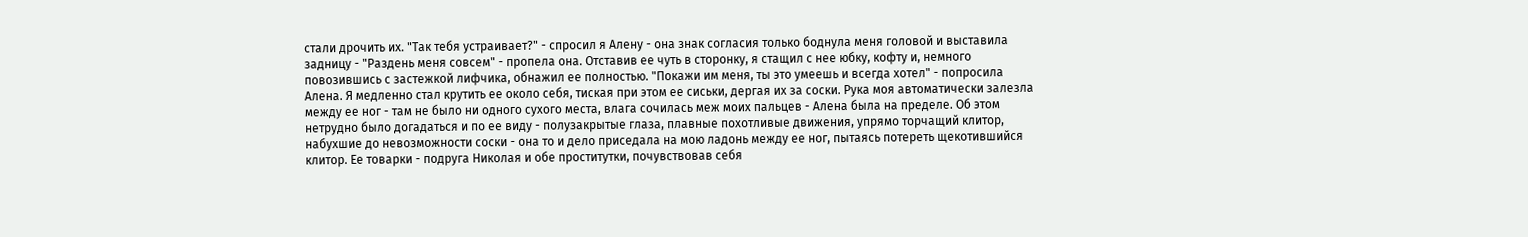стали дрочить их. "Так тебя устраивает?" - спросил я Алену - она знак согласия только боднула меня головой и выставила задницу - "Раздень меня совсем" - пропела она. Отставив ее чуть в сторонку, я стащил с нее юбку, кофту и, немного повозившись с застежкой лифчика, обнажил ее полностью. "Покажи им меня, ты это умеешь и всегда хотел" - попросила Алена. Я медленно стал крутить ее около себя, тиская при этом ее сиськи, дергая их за соски. Рука моя автоматически залезла между ее ног - там не было ни одного сухого места, влага сочилась меж моих пальцев - Алена была на пределе. Об этом нетрудно было догадаться и по ее виду - полузакрытые глаза, плавные похотливые движения, упрямо торчащий клитор, набухшие до невозможности соски - она то и дело приседала на мою ладонь между ее ног, пытаясь потереть щекотившийся клитор. Ее товарки - подруга Николая и обе проститутки, почувствовав себя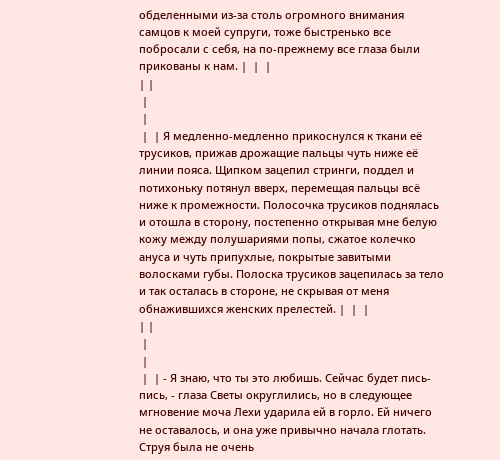обделенными из-за столь огромного внимания самцов к моей супруги, тоже быстренько все побросали с себя, на по-прежнему все глаза были прикованы к нам. |  |  |
| |
 |
 |
 |  | Я медленно-медленно прикоснулся к ткани её трусиков, прижав дрожащие пальцы чуть ниже её линии пояса. Щипком зацепил стринги, поддел и потихоньку потянул вверх, перемещая пальцы всё ниже к промежности. Полосочка трусиков поднялась и отошла в сторону, постепенно открывая мне белую кожу между полушариями попы, сжатое колечко ануса и чуть припухлые, покрытые завитыми волосками губы. Полоска трусиков зацепилась за тело и так осталась в стороне, не скрывая от меня обнажившихся женских прелестей. |  |  |
| |
 |
 |
 |  | - Я знаю, что ты это любишь. Сейчас будет пись-пись, - глаза Светы округлились, но в следующее мгновение моча Лехи ударила ей в горло. Ей ничего не оставалось, и она уже привычно начала глотать. Струя была не очень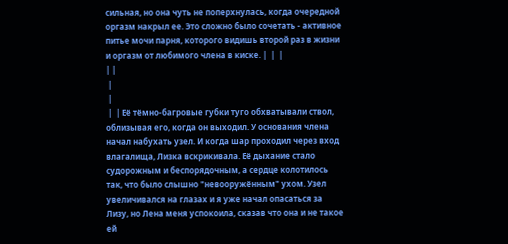сильная, но она чуть не поперхнулась, когда очередной оргазм накрыл ее. Это сложно было сочетать - активное питье мочи парня, которого видишь второй раз в жизни и оргазм от любимого члена в киске. |  |  |
| |
 |
 |
 |  | Её тёмно-багровые губки туго обхватывали ствол, облизывая его, когда он выходил. У основания члена начал набухать узел. И когда шар проходил через вход влагалища, Лизка вскрикивала. Её дыхание стало судорожным и беспорядочным, а сердце колотилось так, что было слышно "невооружённым" ухом. Узел увеличивался на глазах и я уже начал опасаться за Лизу, но Лена меня успокоила, сказав что она и не такое ей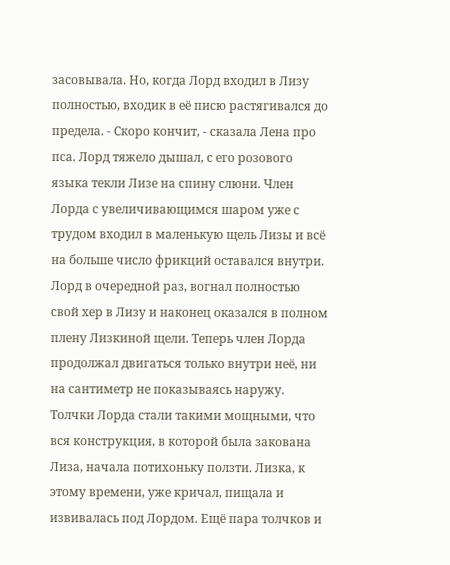засовывала. Но, когда Лорд входил в Лизу полностью, входик в её писю растягивался до предела. - Скоро кончит, - сказала Лена про пса. Лорд тяжело дышал, с его розового языка текли Лизе на спину слюни. Член Лорда с увеличивающимся шаром уже с трудом входил в маленькую щель Лизы и всё на больше число фрикций оставался внутри. Лорд в очередной раз, вогнал полностью свой хер в Лизу и наконец оказался в полном плену Лизкиной щели. Теперь член Лорда продолжал двигаться только внутри неё, ни на сантиметр не показываясь наружу. Толчки Лорда стали такими мощными, что вся конструкция, в которой была закована Лиза, начала потихоньку ползти. Лизка, к этому времени, уже кричал, пищала и извивалась под Лордом. Ещё пара толчков и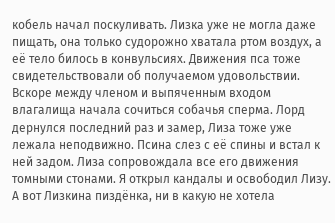кобель начал поскуливать. Лизка уже не могла даже пищать, она только судорожно хватала ртом воздух, а её тело билось в конвульсиях. Движения пса тоже свидетельствовали об получаемом удовольствии. Вскоре между членом и выпяченным входом влагалища начала сочиться собачья сперма. Лорд дернулся последний раз и замер, Лиза тоже уже лежала неподвижно. Псина слез с её спины и встал к ней задом. Лиза сопровождала все его движения томными стонами. Я открыл кандалы и освободил Лизу. А вот Лизкина пиздёнка, ни в какую не хотела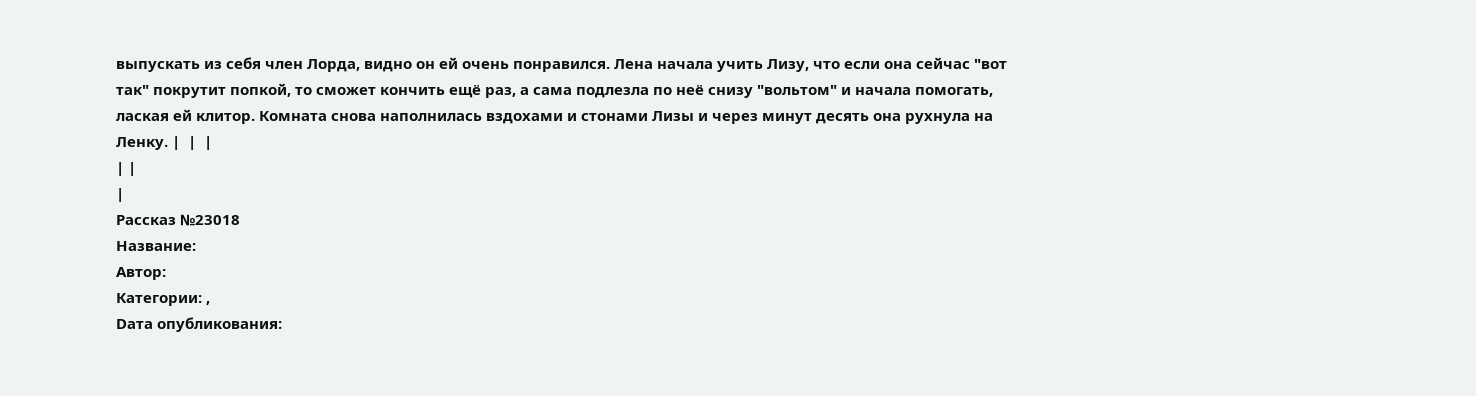выпускать из себя член Лорда, видно он ей очень понравился. Лена начала учить Лизу, что если она сейчас "вот так" покрутит попкой, то сможет кончить ещё раз, а сама подлезла по неё снизу "вольтом" и начала помогать, лаская ей клитор. Комната снова наполнилась вздохами и стонами Лизы и через минут десять она рухнула на Ленку. |  |  |
| |
|
Рассказ №23018
Название:
Автор:
Категории: ,
Dата опубликования: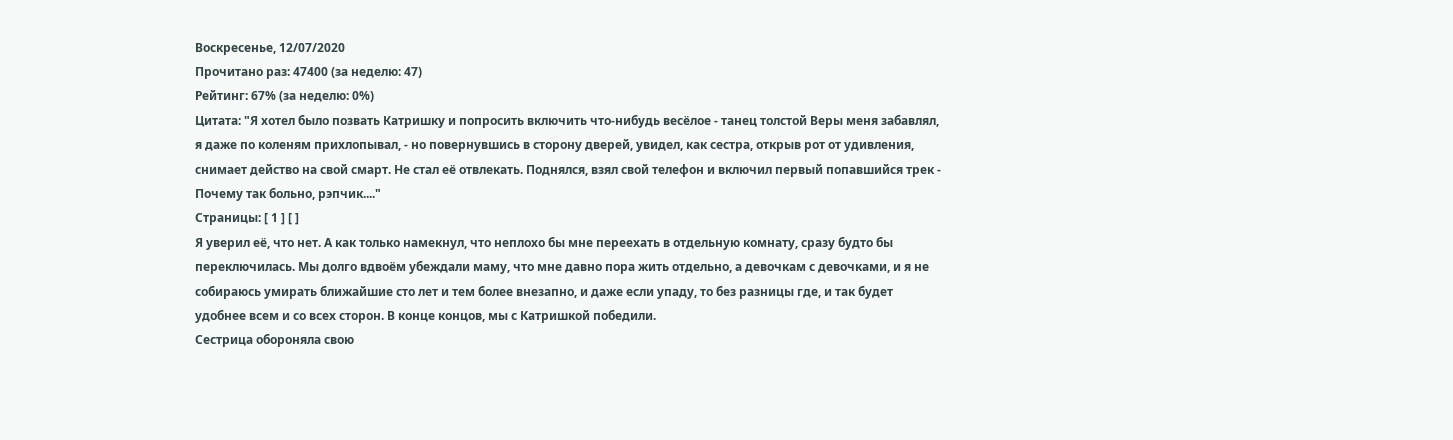Воскресенье, 12/07/2020
Прочитано раз: 47400 (за неделю: 47)
Рейтинг: 67% (за неделю: 0%)
Цитата: "Я хотел было позвать Катришку и попросить включить что-нибудь весёлое - танец толстой Веры меня забавлял, я даже по коленям прихлопывал, - но повернувшись в сторону дверей, увидел, как сестра, открыв рот от удивления, снимает действо на свой смарт. Не стал её отвлекать. Поднялся, взял свой телефон и включил первый попавшийся трек - Почему так больно, рэпчик...."
Страницы: [ 1 ] [ ]
Я уверил её, что нет. А как только намекнул, что неплохо бы мне переехать в отдельную комнату, сразу будто бы переключилась. Мы долго вдвоём убеждали маму, что мне давно пора жить отдельно, а девочкам с девочками, и я не собираюсь умирать ближайшие сто лет и тем более внезапно, и даже если упаду, то без разницы где, и так будет удобнее всем и со всех сторон. В конце концов, мы с Катришкой победили.
Сестрица обороняла свою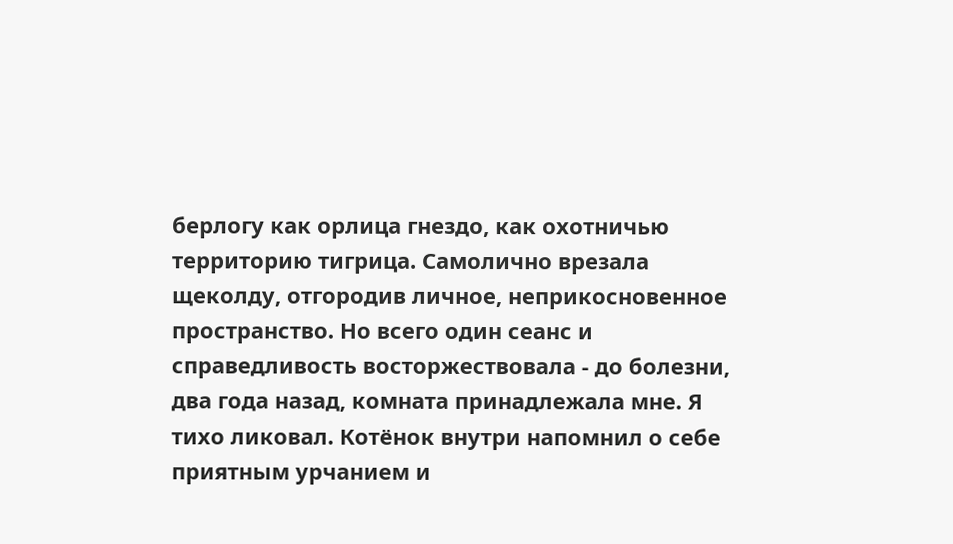берлогу как орлица гнездо, как охотничью территорию тигрица. Самолично врезала щеколду, отгородив личное, неприкосновенное пространство. Но всего один сеанс и справедливость восторжествовала - до болезни, два года назад, комната принадлежала мне. Я тихо ликовал. Котёнок внутри напомнил о себе приятным урчанием и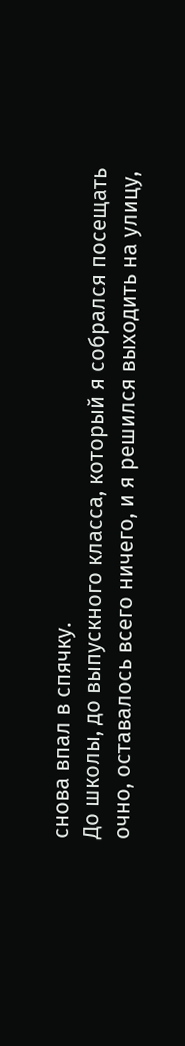снова впал в спячку.
До школы, до выпускного класса, который я собрался посещать очно, оставалось всего ничего, и я решился выходить на улицу,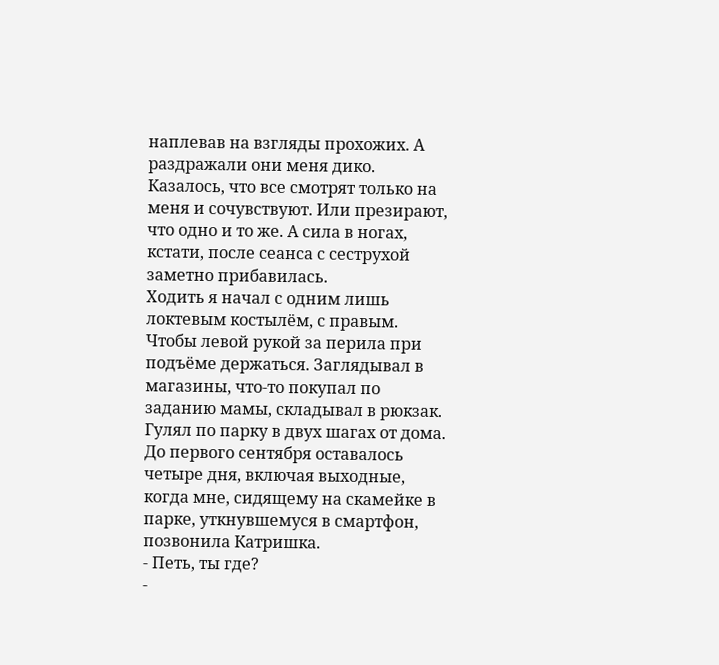наплевав на взгляды прохожих. А раздражали они меня дико. Казалось, что все смотрят только на меня и сочувствуют. Или презирают, что одно и то же. А сила в ногах, кстати, после сеанса с сеструхой заметно прибавилась.
Ходить я начал с одним лишь локтевым костылём, с правым. Чтобы левой рукой за перила при подъёме держаться. Заглядывал в магазины, что-то покупал по заданию мамы, складывал в рюкзак. Гулял по парку в двух шагах от дома.
До первого сентября оставалось четыре дня, включая выходные, когда мне, сидящему на скамейке в парке, уткнувшемуся в смартфон, позвонила Катришка.
- Петь, ты где?
-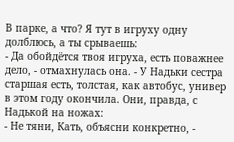В парке, а что? Я тут в игруху одну долблюсь, а ты срываешь:
- Да обойдётся твоя игруха, есть поважнее дело, - отмахнулась она. - У Надьки сестра старшая есть, толстая, как автобус, универ в этом году окончила. Они, правда, с Надькой на ножах:
- Не тяни, Кать, объясни конкретно, -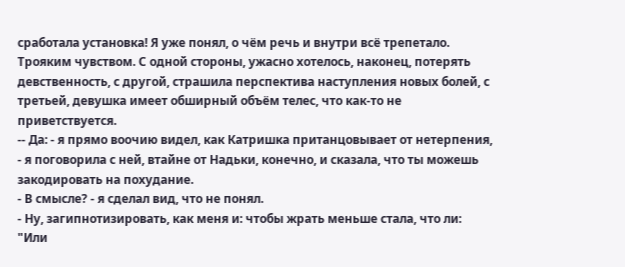сработала установка! Я уже понял, о чём речь и внутри всё трепетало. Трояким чувством. С одной стороны, ужасно хотелось, наконец, потерять девственность, с другой, страшила перспектива наступления новых болей, с третьей, девушка имеет обширный объём телес, что как-то не приветствуется.
-- Да: - я прямо воочию видел, как Катришка пританцовывает от нетерпения, - я поговорила с ней, втайне от Надьки, конечно, и сказала, что ты можешь закодировать на похудание.
- В смысле? - я сделал вид, что не понял.
- Ну, загипнотизировать, как меня и: чтобы жрать меньше стала, что ли:
"Или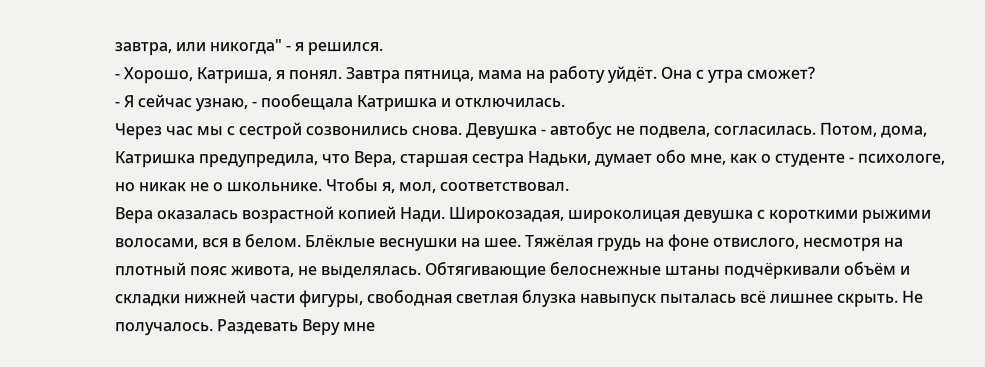завтра, или никогда" - я решился.
- Хорошо, Катриша, я понял. Завтра пятница, мама на работу уйдёт. Она с утра сможет?
- Я сейчас узнаю, - пообещала Катришка и отключилась.
Через час мы с сестрой созвонились снова. Девушка - автобус не подвела, согласилась. Потом, дома, Катришка предупредила, что Вера, старшая сестра Надьки, думает обо мне, как о студенте - психологе, но никак не о школьнике. Чтобы я, мол, соответствовал.
Вера оказалась возрастной копией Нади. Широкозадая, широколицая девушка с короткими рыжими волосами, вся в белом. Блёклые веснушки на шее. Тяжёлая грудь на фоне отвислого, несмотря на плотный пояс живота, не выделялась. Обтягивающие белоснежные штаны подчёркивали объём и складки нижней части фигуры, свободная светлая блузка навыпуск пыталась всё лишнее скрыть. Не получалось. Раздевать Веру мне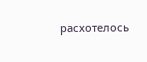расхотелось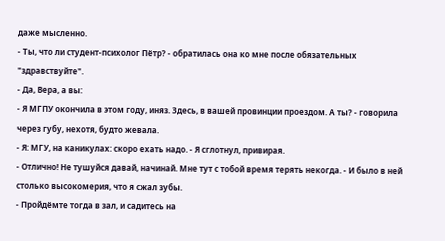даже мысленно.
- Ты, что ли студент-психолог Пётр? - обратилась она ко мне после обязательных "здравствуйте".
- Да, Вера, а вы:
- Я МГПУ окончила в этом году, иняз. Здесь, в вашей провинции проездом. А ты? - говорила через губу, нехотя, будто жевала.
- Я: МГУ, на каникулах: скоро ехать надо. - Я сглотнул, привирая.
- Отлично! Не тушуйся давай, начинай. Мне тут с тобой время терять некогда. - И было в ней столько высокомерия, что я сжал зубы.
- Пройдёмте тогда в зал, и садитесь на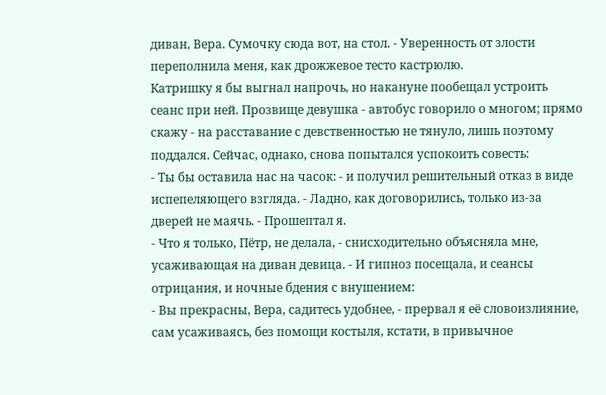диван, Вера. Сумочку сюда вот, на стол. - Уверенность от злости переполнила меня, как дрожжевое тесто кастрюлю.
Катришку я бы выгнал напрочь, но накануне пообещал устроить сеанс при ней. Прозвище девушка - автобус говорило о многом; прямо скажу - на расставание с девственностью не тянуло, лишь поэтому поддался. Сейчас, однако, снова попытался успокоить совесть:
- Ты бы оставила нас на часок: - и получил решительный отказ в виде испепеляющего взгляда. - Ладно, как договорились, только из-за дверей не маячь. - Прошептал я.
- Что я только, Пётр, не делала, - снисходительно объясняла мне, усаживающая на диван девица. - И гипноз посещала, и сеансы отрицания, и ночные бдения с внушением:
- Вы прекрасны, Вера, садитесь удобнее, - прервал я её словоизлияние, сам усаживаясь, без помощи костыля, кстати, в привычное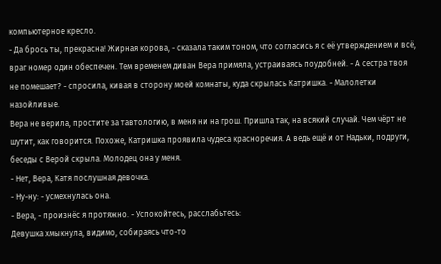компьютерное кресло.
- Да брось ты, прекрасна! Жирная корова, - сказала таким тоном, что согласись я с её утверждением и всё, враг номер один обеспечен. Тем временем диван Вера примяла, устраиваясь поудобней. - А сестра твоя не помешает? - спросила, кивая в сторону моей комнаты, куда скрылась Катришка. - Малолетки назойливые.
Вера не верила, простите за тавтологию, в меня ни на грош. Пришла так, на всякий случай. Чем чёрт не шутит, как говорится. Похоже, Катришка проявила чудеса красноречия. А ведь ещё и от Надьки, подруги, беседы с Верой скрыла. Молодец она у меня.
- Нет, Вера, Катя послушная девочка.
- Ну-ну: - усмехнулась она.
- Вера, - произнёс я протяжно. - Успокойтесь, расслабьтесь:
Девушка хмыкнула, видимо, собираясь что-то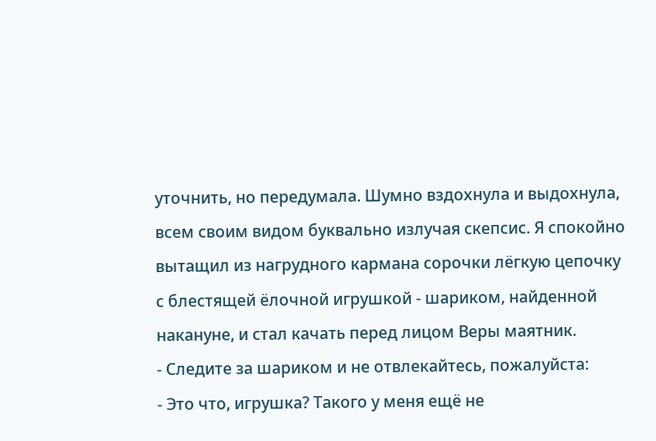уточнить, но передумала. Шумно вздохнула и выдохнула, всем своим видом буквально излучая скепсис. Я спокойно вытащил из нагрудного кармана сорочки лёгкую цепочку с блестящей ёлочной игрушкой - шариком, найденной накануне, и стал качать перед лицом Веры маятник.
- Следите за шариком и не отвлекайтесь, пожалуйста:
- Это что, игрушка? Такого у меня ещё не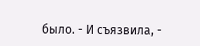было. - И съязвила, -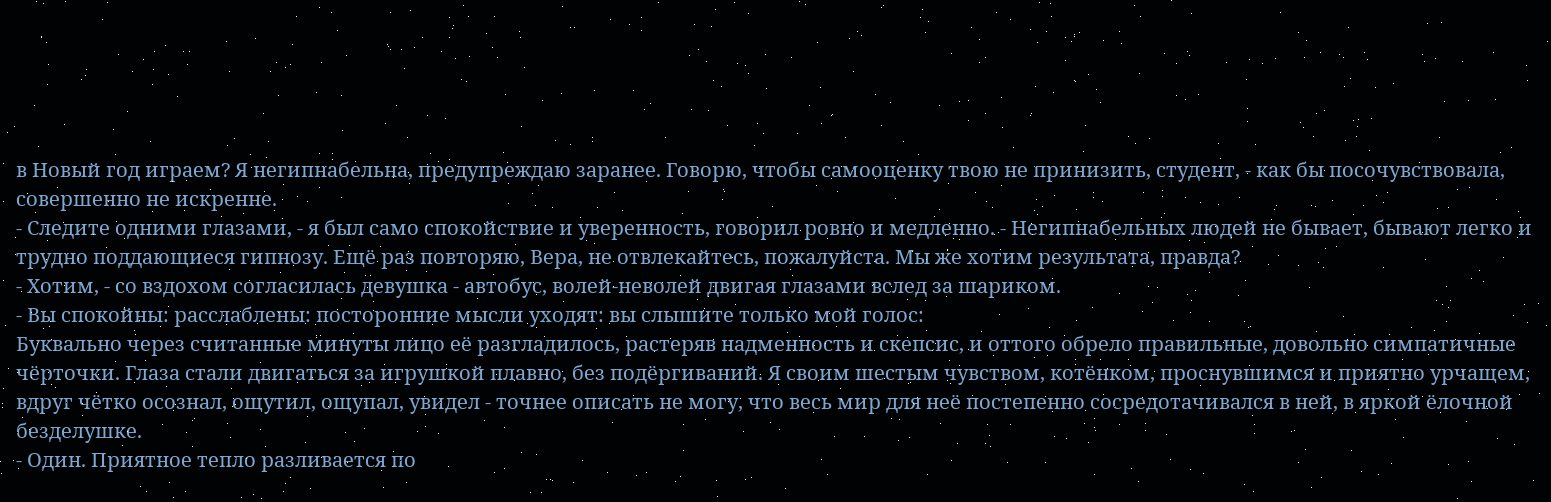в Новый год играем? Я негипнабельна, предупреждаю заранее. Говорю, чтобы самооценку твою не принизить, студент, - как бы посочувствовала, совершенно не искренне.
- Следите одними глазами, - я был само спокойствие и уверенность, говорил ровно и медленно. - Негипнабельных людей не бывает, бывают легко и трудно поддающиеся гипнозу. Ещё раз повторяю, Вера, не отвлекайтесь, пожалуйста. Мы же хотим результата, правда?
- Хотим, - со вздохом согласилась девушка - автобус, волей-неволей двигая глазами вслед за шариком.
- Вы спокойны: расслаблены: посторонние мысли уходят: вы слышите только мой голос:
Буквально через считанные минуты лицо её разгладилось, растеряв надменность и скепсис, и оттого обрело правильные, довольно симпатичные чёрточки. Глаза стали двигаться за игрушкой плавно, без подёргиваний. Я своим шестым чувством, котёнком, проснувшимся и приятно урчащем, вдруг чётко осознал, ощутил, ощупал, увидел - точнее описать не могу, что весь мир для неё постепенно сосредотачивался в ней, в яркой ёлочной безделушке.
- Один. Приятное тепло разливается по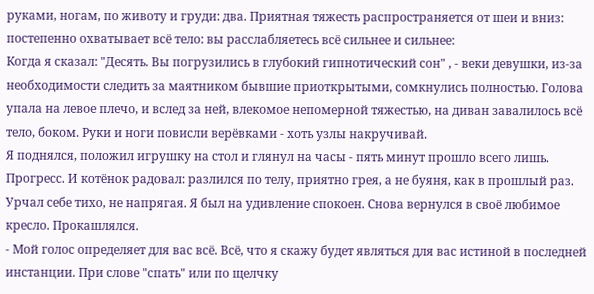руками, ногам, по животу и груди: два. Приятная тяжесть распространяется от шеи и вниз: постепенно охватывает всё тело: вы расслабляетесь всё сильнее и сильнее:
Когда я сказал: "Десять. Вы погрузились в глубокий гипнотический сон" , - веки девушки, из-за необходимости следить за маятником бывшие приоткрытыми, сомкнулись полностью. Голова упала на левое плечо, и вслед за ней, влекомое непомерной тяжестью, на диван завалилось всё тело, боком. Руки и ноги повисли верёвками - хоть узлы накручивай.
Я поднялся, положил игрушку на стол и глянул на часы - пять минут прошло всего лишь. Прогресс. И котёнок радовал: разлился по телу, приятно грея, а не буяня, как в прошлый раз. Урчал себе тихо, не напрягая. Я был на удивление спокоен. Снова вернулся в своё любимое кресло. Прокашлялся.
- Мой голос определяет для вас всё. Всё, что я скажу будет являться для вас истиной в последней инстанции. При слове "спать" или по щелчку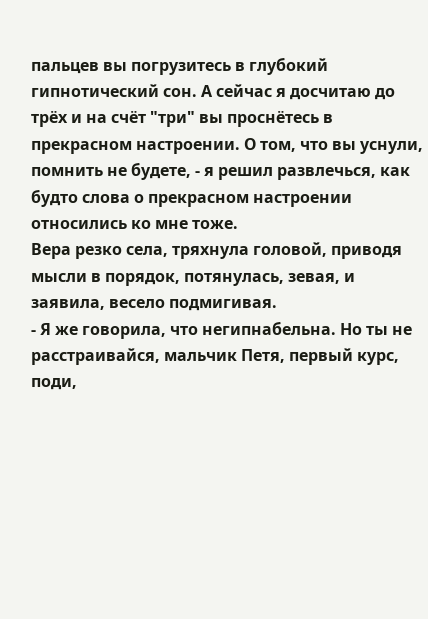пальцев вы погрузитесь в глубокий гипнотический сон. А сейчас я досчитаю до трёх и на счёт "три" вы проснётесь в прекрасном настроении. О том, что вы уснули, помнить не будете, - я решил развлечься, как будто слова о прекрасном настроении относились ко мне тоже.
Вера резко села, тряхнула головой, приводя мысли в порядок, потянулась, зевая, и заявила, весело подмигивая.
- Я же говорила, что негипнабельна. Но ты не расстраивайся, мальчик Петя, первый курс, поди,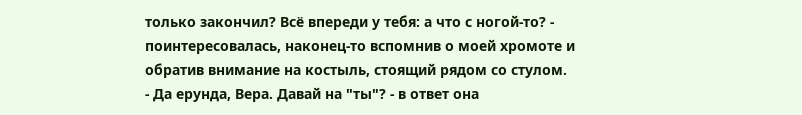только закончил? Всё впереди у тебя: а что с ногой-то? - поинтересовалась, наконец-то вспомнив о моей хромоте и обратив внимание на костыль, стоящий рядом со стулом.
- Да ерунда, Вера. Давай на "ты"? - в ответ она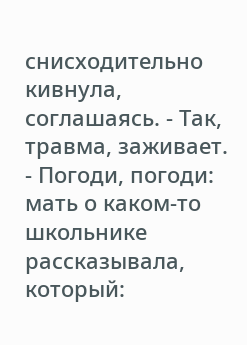снисходительно кивнула, соглашаясь. - Так, травма, заживает.
- Погоди, погоди: мать о каком-то школьнике рассказывала, который: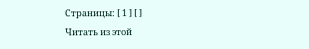Страницы: [ 1 ] [ ]
Читать из этой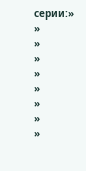серии:»
»
»
»
»
»
»
»
»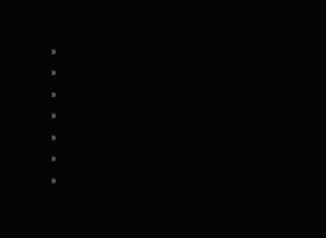»
»
»
»
»
»
»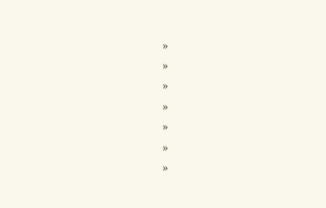»
»
»
»
»
»
»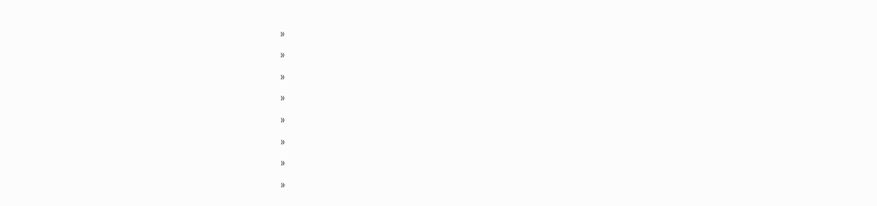»
»
»
»
»
»
»
»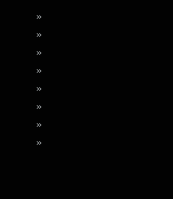»
»
»
»
»
»
»
»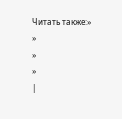Читать также:»
»
»
»
|